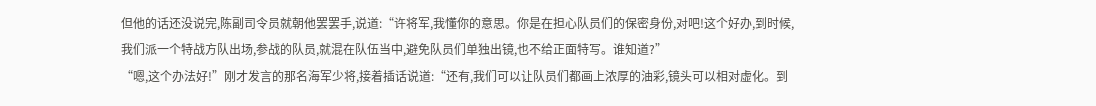但他的话还没说完,陈副司令员就朝他罢罢手,说道:“许将军,我懂你的意思。你是在担心队员们的保密身份,对吧!这个好办,到时候,我们派一个特战方队出场,参战的队员,就混在队伍当中,避免队员们单独出镜,也不给正面特写。谁知道?”
“嗯,这个办法好!”刚才发言的那名海军少将,接着插话说道:“还有,我们可以让队员们都画上浓厚的油彩,镜头可以相对虚化。到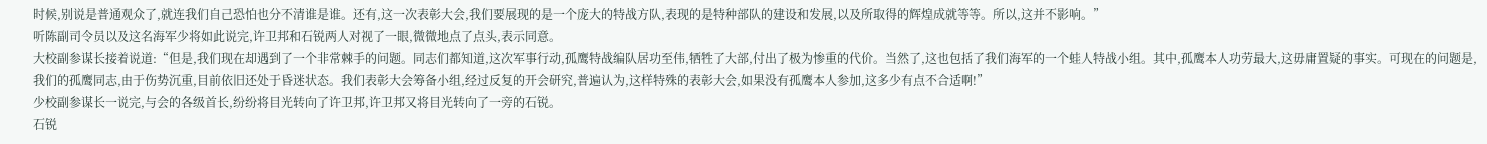时候,别说是普通观众了,就连我们自己恐怕也分不清谁是谁。还有,这一次表彰大会,我们要展现的是一个庞大的特战方队,表现的是特种部队的建设和发展,以及所取得的辉煌成就等等。所以,这并不影响。”
听陈副司令员以及这名海军少将如此说完,许卫邦和石锐两人对视了一眼,微微地点了点头,表示同意。
大校副参谋长接着说道:“但是,我们现在却遇到了一个非常棘手的问题。同志们都知道,这次军事行动,孤鹰特战编队居功至伟,牺牲了大部,付出了极为惨重的代价。当然了,这也包括了我们海军的一个蛙人特战小组。其中,孤鹰本人功劳最大,这毋庸置疑的事实。可现在的问题是,我们的孤鹰同志,由于伤势沉重,目前依旧还处于昏迷状态。我们表彰大会筹备小组,经过反复的开会研究,普遍认为,这样特殊的表彰大会,如果没有孤鹰本人参加,这多少有点不合适啊!”
少校副参谋长一说完,与会的各级首长,纷纷将目光转向了许卫邦,许卫邦又将目光转向了一旁的石锐。
石锐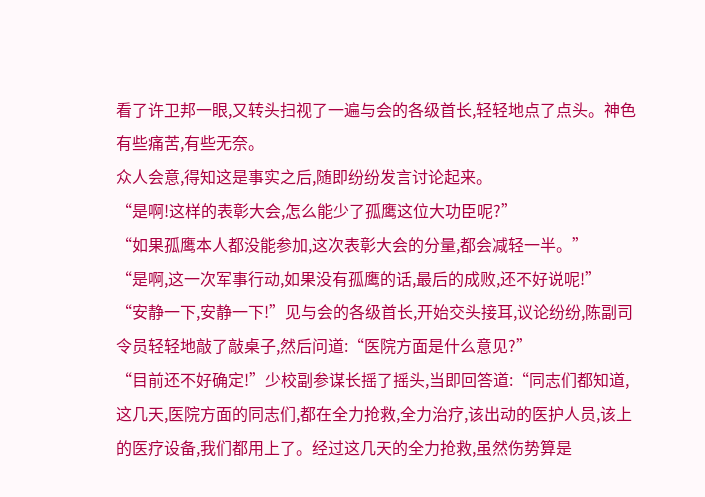看了许卫邦一眼,又转头扫视了一遍与会的各级首长,轻轻地点了点头。神色有些痛苦,有些无奈。
众人会意,得知这是事实之后,随即纷纷发言讨论起来。
“是啊!这样的表彰大会,怎么能少了孤鹰这位大功臣呢?”
“如果孤鹰本人都没能参加,这次表彰大会的分量,都会减轻一半。”
“是啊,这一次军事行动,如果没有孤鹰的话,最后的成败,还不好说呢!”
“安静一下,安静一下!”见与会的各级首长,开始交头接耳,议论纷纷,陈副司令员轻轻地敲了敲桌子,然后问道:“医院方面是什么意见?”
“目前还不好确定!”少校副参谋长摇了摇头,当即回答道:“同志们都知道,这几天,医院方面的同志们,都在全力抢救,全力治疗,该出动的医护人员,该上的医疗设备,我们都用上了。经过这几天的全力抢救,虽然伤势算是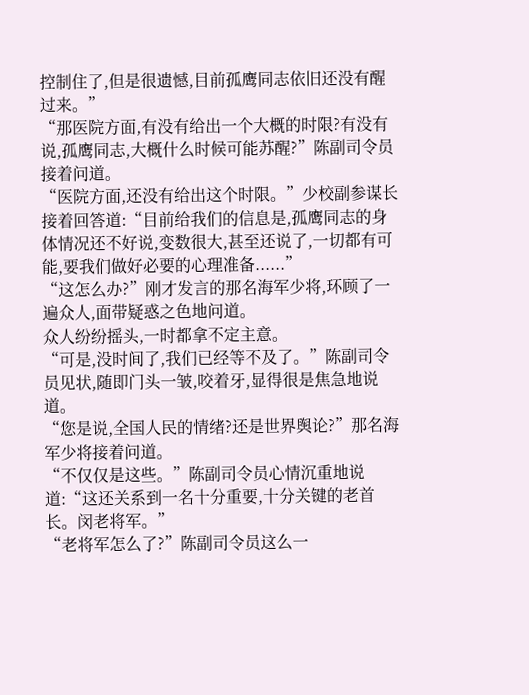控制住了,但是很遗憾,目前孤鹰同志依旧还没有醒过来。”
“那医院方面,有没有给出一个大概的时限?有没有说,孤鹰同志,大概什么时候可能苏醒?”陈副司令员接着问道。
“医院方面,还没有给出这个时限。”少校副参谋长接着回答道:“目前给我们的信息是,孤鹰同志的身体情况还不好说,变数很大,甚至还说了,一切都有可能,要我们做好必要的心理准备......”
“这怎么办?”刚才发言的那名海军少将,环顾了一遍众人,面带疑惑之色地问道。
众人纷纷摇头,一时都拿不定主意。
“可是,没时间了,我们已经等不及了。”陈副司令员见状,随即门头一皱,咬着牙,显得很是焦急地说道。
“您是说,全国人民的情绪?还是世界舆论?”那名海军少将接着问道。
“不仅仅是这些。”陈副司令员心情沉重地说道:“这还关系到一名十分重要,十分关键的老首长。闵老将军。”
“老将军怎么了?”陈副司令员这么一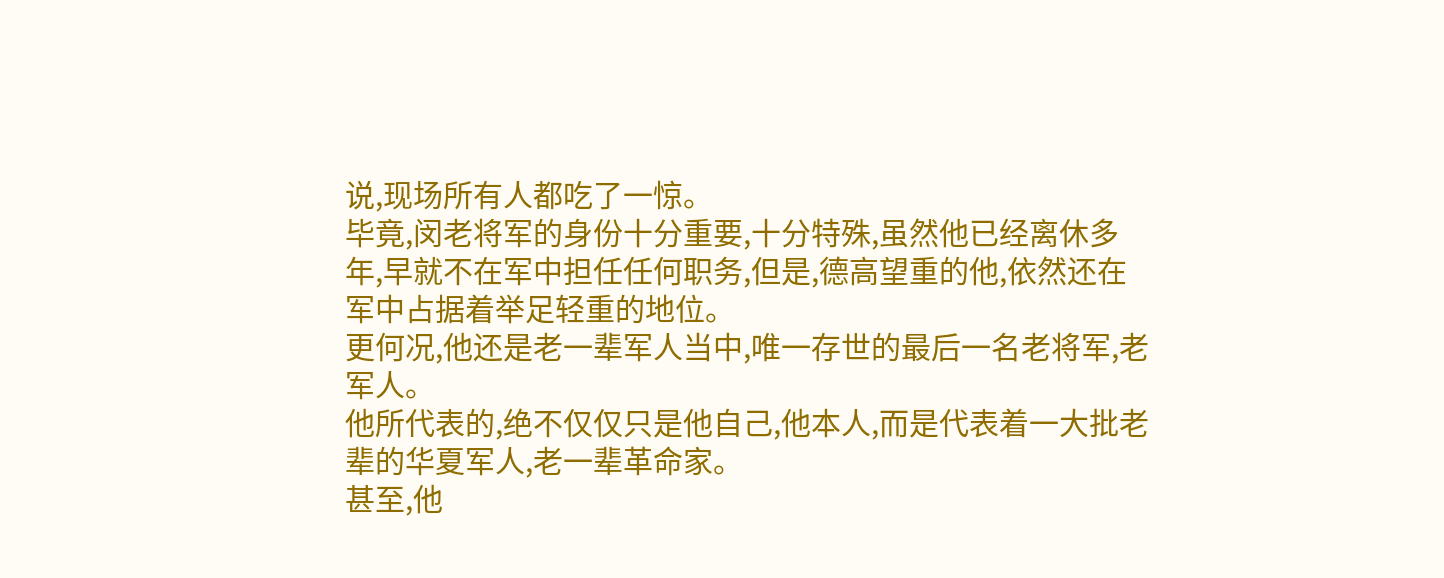说,现场所有人都吃了一惊。
毕竟,闵老将军的身份十分重要,十分特殊,虽然他已经离休多年,早就不在军中担任任何职务,但是,德高望重的他,依然还在军中占据着举足轻重的地位。
更何况,他还是老一辈军人当中,唯一存世的最后一名老将军,老军人。
他所代表的,绝不仅仅只是他自己,他本人,而是代表着一大批老辈的华夏军人,老一辈革命家。
甚至,他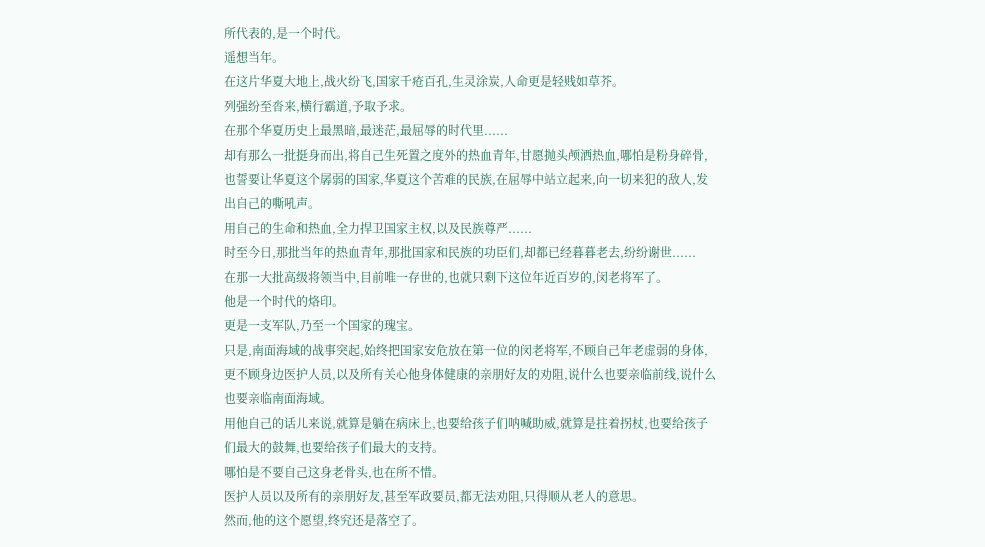所代表的,是一个时代。
遥想当年。
在这片华夏大地上,战火纷飞,国家千疮百孔,生灵涂炭,人命更是轻贱如草芥。
列强纷至沓来,横行霸道,予取予求。
在那个华夏历史上最黑暗,最迷茫,最屈辱的时代里......
却有那么一批挺身而出,将自己生死置之度外的热血青年,甘愿抛头颅洒热血,哪怕是粉身碎骨,也誓要让华夏这个孱弱的国家,华夏这个苦难的民族,在屈辱中站立起来,向一切来犯的敌人,发出自己的嘶吼声。
用自己的生命和热血,全力捍卫国家主权,以及民族尊严......
时至今日,那批当年的热血青年,那批国家和民族的功臣们,却都已经暮暮老去,纷纷谢世......
在那一大批高级将领当中,目前唯一存世的,也就只剩下这位年近百岁的,闵老将军了。
他是一个时代的烙印。
更是一支军队,乃至一个国家的瑰宝。
只是,南面海域的战事突起,始终把国家安危放在第一位的闵老将军,不顾自己年老虚弱的身体,更不顾身边医护人员,以及所有关心他身体健康的亲朋好友的劝阻,说什么也要亲临前线,说什么也要亲临南面海域。
用他自己的话儿来说,就算是躺在病床上,也要给孩子们呐喊助威,就算是拄着拐杖,也要给孩子们最大的鼓舞,也要给孩子们最大的支持。
哪怕是不要自己这身老骨头,也在所不惜。
医护人员以及所有的亲朋好友,甚至军政要员,都无法劝阻,只得顺从老人的意思。
然而,他的这个愿望,终究还是落空了。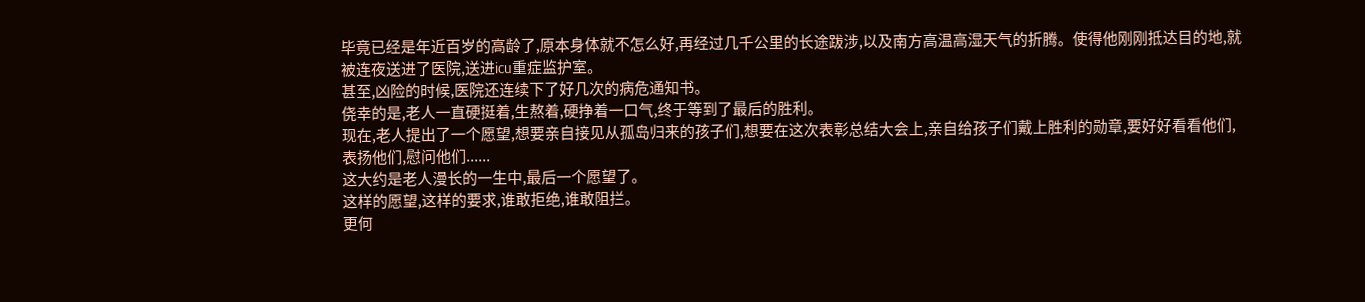毕竟已经是年近百岁的高龄了,原本身体就不怎么好,再经过几千公里的长途跋涉,以及南方高温高湿天气的折腾。使得他刚刚抵达目的地,就被连夜送进了医院,送进icu重症监护室。
甚至,凶险的时候,医院还连续下了好几次的病危通知书。
侥幸的是,老人一直硬挺着,生熬着,硬挣着一口气,终于等到了最后的胜利。
现在,老人提出了一个愿望,想要亲自接见从孤岛归来的孩子们,想要在这次表彰总结大会上,亲自给孩子们戴上胜利的勋章,要好好看看他们,表扬他们,慰问他们......
这大约是老人漫长的一生中,最后一个愿望了。
这样的愿望,这样的要求,谁敢拒绝,谁敢阻拦。
更何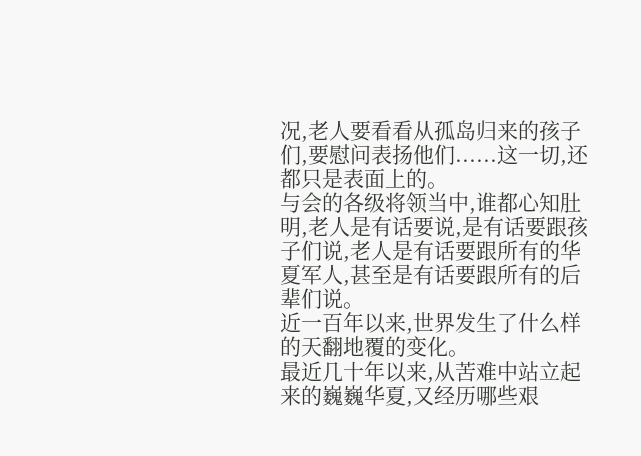况,老人要看看从孤岛归来的孩子们,要慰问表扬他们......这一切,还都只是表面上的。
与会的各级将领当中,谁都心知肚明,老人是有话要说,是有话要跟孩子们说,老人是有话要跟所有的华夏军人,甚至是有话要跟所有的后辈们说。
近一百年以来,世界发生了什么样的天翻地覆的变化。
最近几十年以来,从苦难中站立起来的巍巍华夏,又经历哪些艰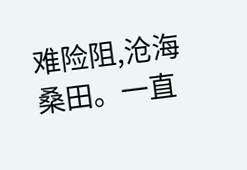难险阻,沧海桑田。一直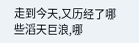走到今天,又历经了哪些滔天巨浪,哪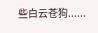些白云苍狗......